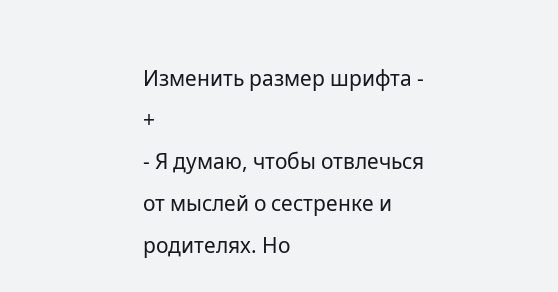Изменить размер шрифта - +
- Я думаю, чтобы отвлечься от мыслей о сестренке и родителях. Но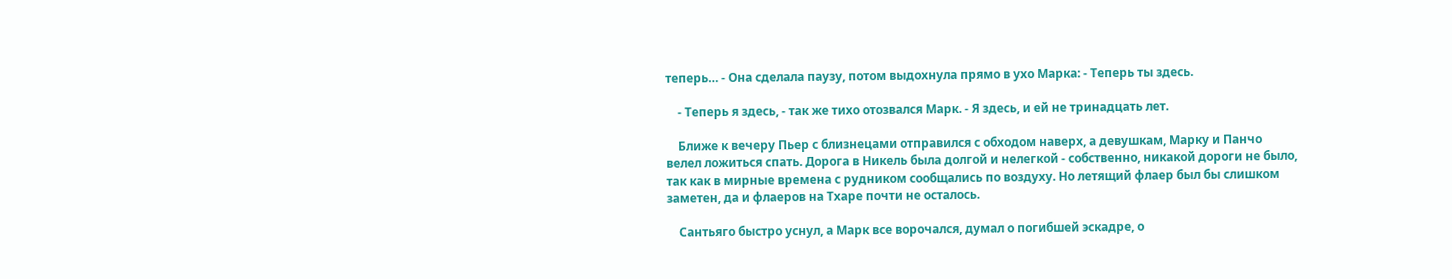теперь… - Она сделала паузу, потом выдохнула прямо в ухо Марка: - Теперь ты здесь.

    - Теперь я здесь, - так же тихо отозвался Марк. - Я здесь, и ей не тринадцать лет.

    Ближе к вечеру Пьер с близнецами отправился с обходом наверх, а девушкам, Марку и Панчо велел ложиться спать. Дорога в Никель была долгой и нелегкой - собственно, никакой дороги не было, так как в мирные времена с рудником сообщались по воздуху. Но летящий флаер был бы слишком заметен, да и флаеров на Тхаре почти не осталось.

    Сантьяго быстро уснул, а Марк все ворочался, думал о погибшей эскадре, о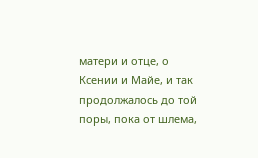матери и отце, о Ксении и Майе, и так продолжалось до той поры, пока от шлема,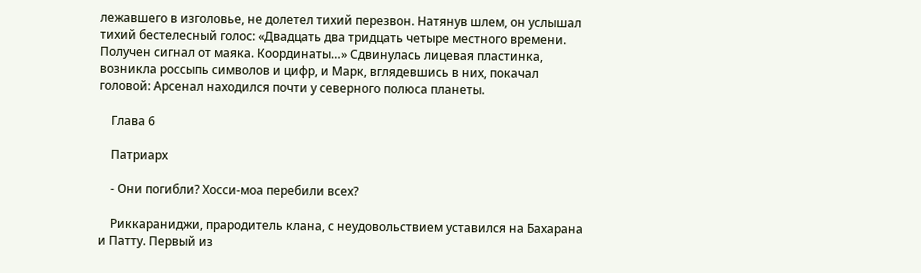лежавшего в изголовье, не долетел тихий перезвон. Натянув шлем, он услышал тихий бестелесный голос: «Двадцать два тридцать четыре местного времени. Получен сигнал от маяка. Координаты…» Сдвинулась лицевая пластинка, возникла россыпь символов и цифр, и Марк, вглядевшись в них, покачал головой: Арсенал находился почти у северного полюса планеты.

    Глава 6

    Патриарх

    - Они погибли? Хосси-моа перебили всех?

    Риккараниджи, прародитель клана, с неудовольствием уставился на Бахарана и Патту. Первый из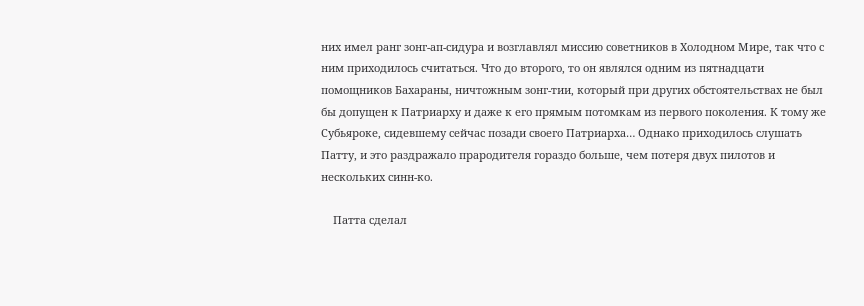них имел ранг зонг-ап-сидура и возглавлял миссию советников в Холодном Мире, так что с ним приходилось считаться. Что до второго, то он являлся одним из пятнадцати помощников Бахараны, ничтожным зонг-тии, который при других обстоятельствах не был бы допущен к Патриарху и даже к его прямым потомкам из первого поколения. К тому же Субьяроке, сидевшему сейчас позади своего Патриарха… Однако приходилось слушать Патту, и это раздражало прародителя гораздо больше, чем потеря двух пилотов и нескольких синн-ко.

    Патта сделал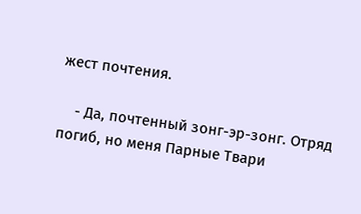жест почтения.

    - Да, почтенный зонг-эр-зонг. Отряд погиб, но меня Парные Твари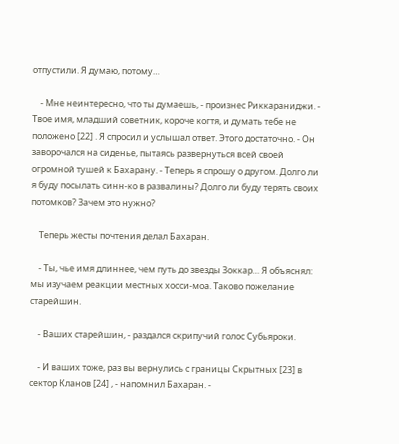отпустили. Я думаю, потому…

    - Мне неинтересно, что ты думаешь, - произнес Риккараниджи. - Твое имя, младший советник, короче когтя, и думать тебе не положено [22] . Я спросил и услышал ответ. Этого достаточно. - Он заворочался на сиденье, пытаясь развернуться всей своей огромной тушей к Бахарану. - Теперь я спрошу о другом. Долго ли я буду посылать синн-ко в развалины? Долго ли буду терять своих потомков? Зачем это нужно?

    Теперь жесты почтения делал Бахаран.

    - Ты, чье имя длиннее, чем путь до звезды Зоккар… Я объяснял: мы изучаем реакции местных хосси-моа. Таково пожелание старейшин.

    - Ваших старейшин, - раздался скрипучий голос Субьяроки.

    - И ваших тоже, раз вы вернулись с границы Скрытных [23] в сектор Кланов [24] , - напомнил Бахаран. -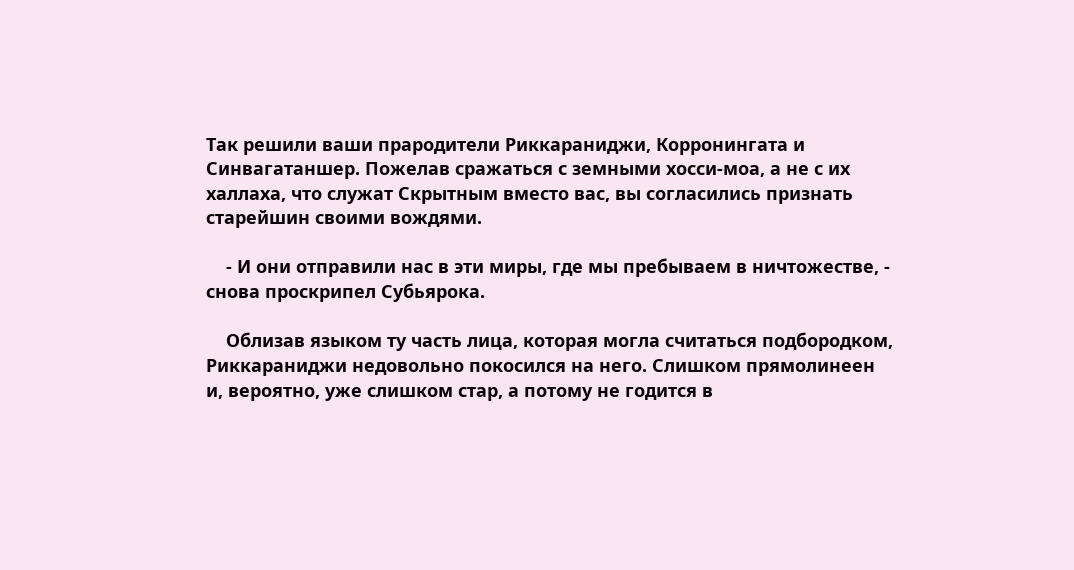Так решили ваши прародители Риккараниджи, Корронингата и Синвагатаншер. Пожелав сражаться с земными хосси-моа, а не с их халлаха, что служат Скрытным вместо вас, вы согласились признать старейшин своими вождями.

    - И они отправили нас в эти миры, где мы пребываем в ничтожестве, - снова проскрипел Субьярока.

    Облизав языком ту часть лица, которая могла считаться подбородком, Риккараниджи недовольно покосился на него. Слишком прямолинеен и, вероятно, уже слишком стар, а потому не годится в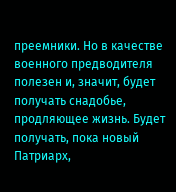преемники. Но в качестве военного предводителя полезен и, значит, будет получать снадобье, продляющее жизнь. Будет получать, пока новый Патриарх,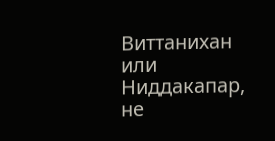Виттанихан или Ниддакапар, не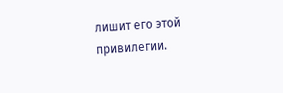лишит его этой привилегии.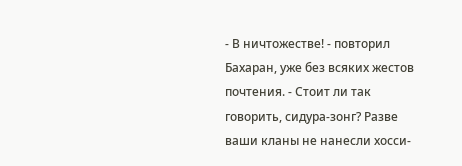- В ничтожестве! - повторил Бахаран, уже без всяких жестов почтения. - Стоит ли так говорить, сидура-зонг? Разве ваши кланы не нанесли хосси-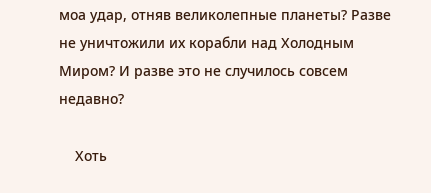моа удар, отняв великолепные планеты? Разве не уничтожили их корабли над Холодным Миром? И разве это не случилось совсем недавно?

    Хоть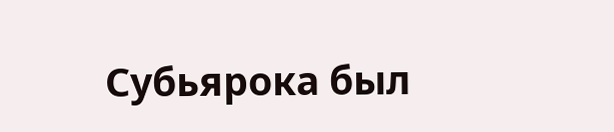Субьярока был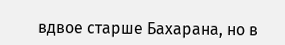вдвое старше Бахарана, но в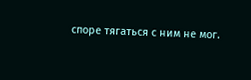споре тягаться с ним не мог.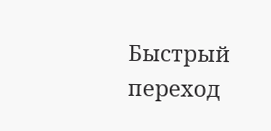Быстрый переход